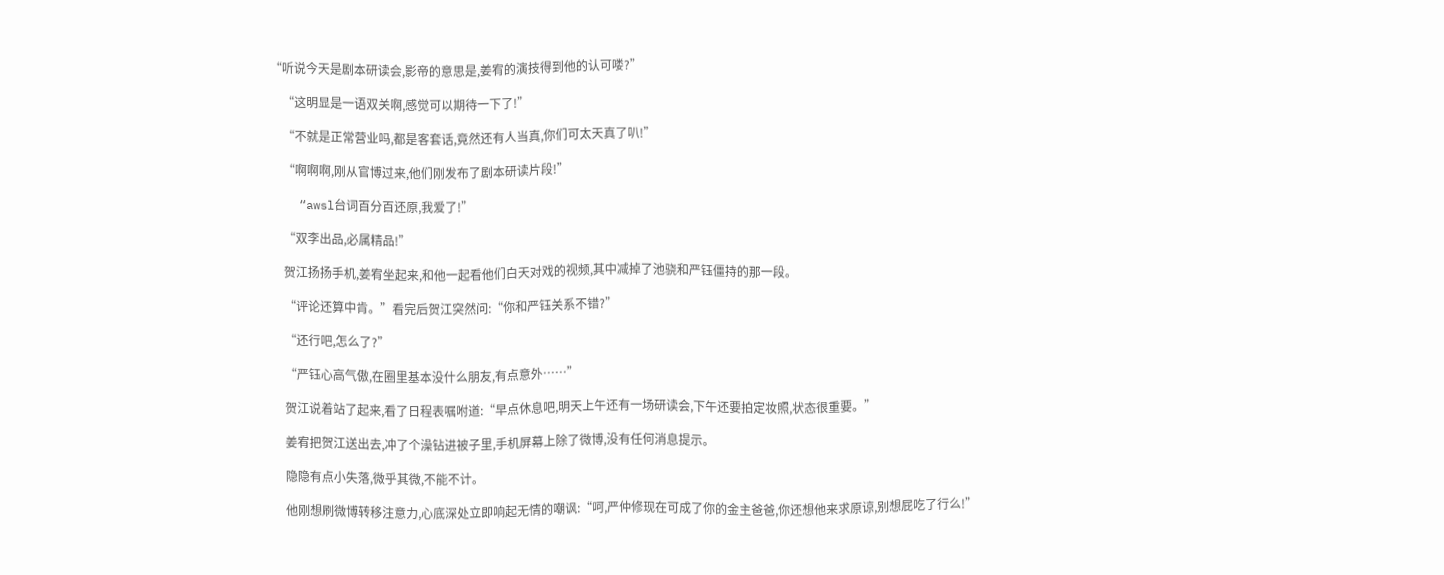“听说今天是剧本研读会,影帝的意思是,姜宥的演技得到他的认可喽?”

    “这明显是一语双关啊,感觉可以期待一下了!”

    “不就是正常营业吗,都是客套话,竟然还有人当真,你们可太天真了叭!”

    “啊啊啊,刚从官博过来,他们刚发布了剧本研读片段!”

    “awsl台词百分百还原,我爱了!”

    “双李出品,必属精品!”

    贺江扬扬手机,姜宥坐起来,和他一起看他们白天对戏的视频,其中减掉了池骁和严钰僵持的那一段。

    “评论还算中肯。”看完后贺江突然问:“你和严钰关系不错?”

    “还行吧,怎么了?”

    “严钰心高气傲,在圈里基本没什么朋友,有点意外……”

    贺江说着站了起来,看了日程表嘱咐道:“早点休息吧,明天上午还有一场研读会,下午还要拍定妆照,状态很重要。”

    姜宥把贺江送出去,冲了个澡钻进被子里,手机屏幕上除了微博,没有任何消息提示。

    隐隐有点小失落,微乎其微,不能不计。

    他刚想刷微博转移注意力,心底深处立即响起无情的嘲讽:“呵,严仲修现在可成了你的金主爸爸,你还想他来求原谅,别想屁吃了行么!”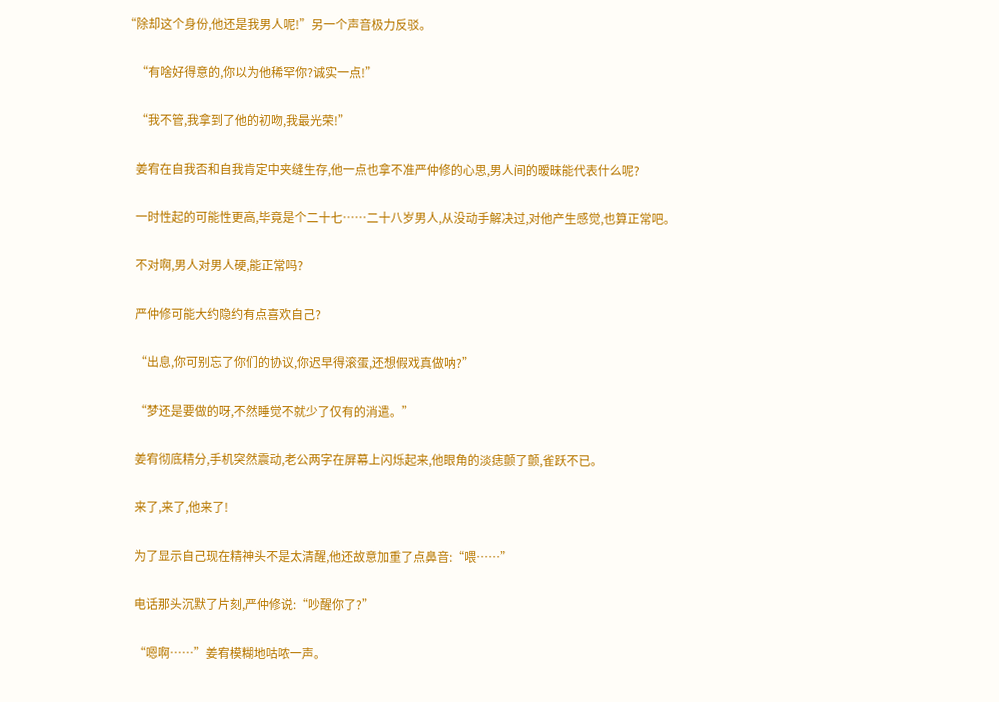“除却这个身份,他还是我男人呢!”另一个声音极力反驳。

    “有啥好得意的,你以为他稀罕你?诚实一点!”

    “我不管,我拿到了他的初吻,我最光荣!”

    姜宥在自我否和自我肯定中夹缝生存,他一点也拿不准严仲修的心思,男人间的暧昧能代表什么呢?

    一时性起的可能性更高,毕竟是个二十七……二十八岁男人,从没动手解决过,对他产生感觉,也算正常吧。

    不对啊,男人对男人硬,能正常吗?

    严仲修可能大约隐约有点喜欢自己?

    “出息,你可别忘了你们的协议,你迟早得滚蛋,还想假戏真做呐?”

    “梦还是要做的呀,不然睡觉不就少了仅有的消遣。”

    姜宥彻底精分,手机突然震动,老公两字在屏幕上闪烁起来,他眼角的淡痣颤了颤,雀跃不已。

    来了,来了,他来了!

    为了显示自己现在精神头不是太清醒,他还故意加重了点鼻音:“喂……”

    电话那头沉默了片刻,严仲修说:“吵醒你了?”

    “嗯啊……”姜宥模糊地咕哝一声。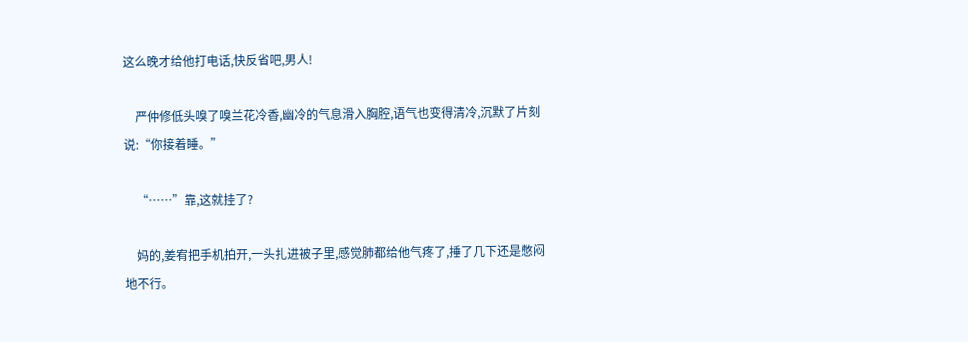这么晚才给他打电话,快反省吧,男人!

    严仲修低头嗅了嗅兰花冷香,幽冷的气息滑入胸腔,语气也变得清冷,沉默了片刻说:“你接着睡。”

    “……”靠,这就挂了?

    妈的,姜宥把手机拍开,一头扎进被子里,感觉肺都给他气疼了,捶了几下还是憋闷地不行。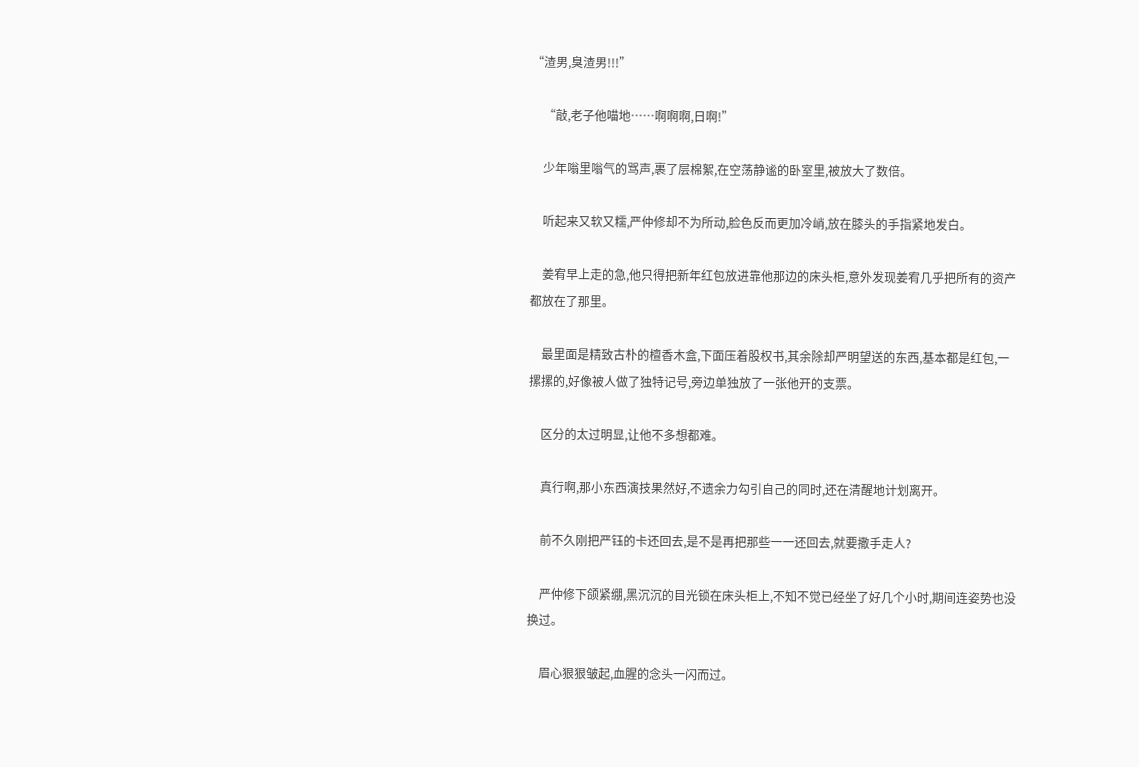“渣男,臭渣男!!!”

    “敲,老子他喵地……啊啊啊,日啊!”

    少年嗡里嗡气的骂声,裹了层棉絮,在空荡静谧的卧室里,被放大了数倍。

    听起来又软又糯,严仲修却不为所动,脸色反而更加冷峭,放在膝头的手指紧地发白。

    姜宥早上走的急,他只得把新年红包放进靠他那边的床头柜,意外发现姜宥几乎把所有的资产都放在了那里。

    最里面是精致古朴的檀香木盒,下面压着股权书,其余除却严明望送的东西,基本都是红包,一摞摞的,好像被人做了独特记号,旁边单独放了一张他开的支票。

    区分的太过明显,让他不多想都难。

    真行啊,那小东西演技果然好,不遗余力勾引自己的同时,还在清醒地计划离开。

    前不久刚把严钰的卡还回去,是不是再把那些一一还回去,就要撒手走人?

    严仲修下颌紧绷,黑沉沉的目光锁在床头柜上,不知不觉已经坐了好几个小时,期间连姿势也没换过。

    眉心狠狠皱起,血腥的念头一闪而过。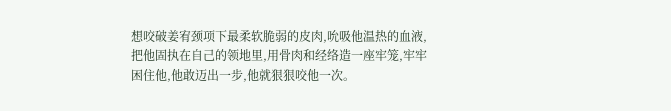想咬破姜宥颈项下最柔软脆弱的皮肉,吮吸他温热的血液,把他固执在自己的领地里,用骨肉和经络造一座牢笼,牢牢困住他,他敢迈出一步,他就狠狠咬他一次。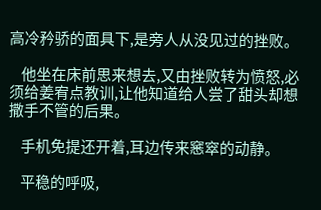高冷矜骄的面具下,是旁人从没见过的挫败。

    他坐在床前思来想去,又由挫败转为愤怒,必须给姜宥点教训,让他知道给人尝了甜头却想撒手不管的后果。

    手机免提还开着,耳边传来窸窣的动静。

    平稳的呼吸,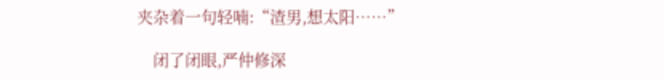夹杂着一句轻喃:“渣男,想太阳……”

    闭了闭眼,严仲修深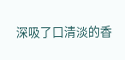深吸了口清淡的香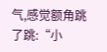气,感觉额角跳了跳:“小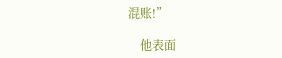混账!”

    他表面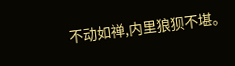不动如禅,内里狼狈不堪。